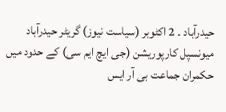حیدرآباد ۔ 2 اکٹوبر (سیاست نیوز) گریٹر حیدرآباد میونسپل کارپوریشن (جی ایچ ایم سی) کے حدود میں حکمران جماعت بی آر ایس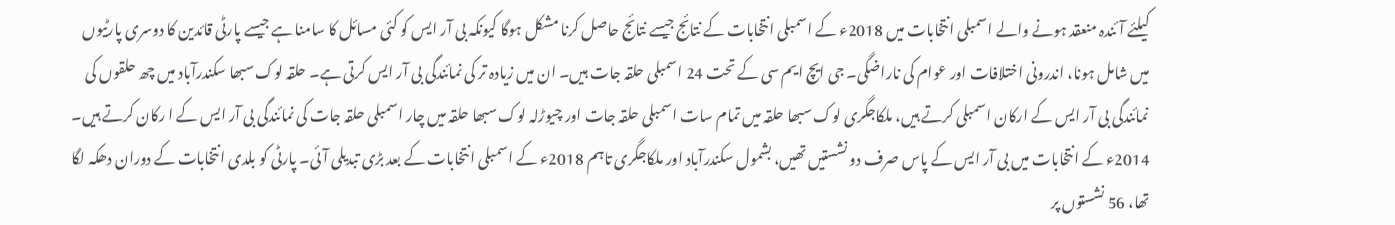کیلئے آئندہ منعقد ہونے والے اسمبلی انتخابات میں 2018ء کے اسمبلی انتخابات کے نتائج جیسے نتائج حاصل کرنا مشکل ہوگا کیونکہ بی آر ایس کو کئی مسائل کا سامنا ہے جیسے پارٹی قائدین کا دوسری پارٹیوں میں شامل ہونا، اندرونی اختلافات اور عوام کی ناراضگی۔ جی ایچ ایم سی کے تحت 24 اسمبلی حلقہ جات ہیں۔ ان میں زیادہ تر کی نمائندگی بی آر ایس کرتی ہے۔ حلقہ لوک سبھا سکندرآباد میں چھ حلقوں کی نمائندگی بی آر ایس کے ارکان اسمبلی کرتے ہیں، ملکاجگری لوک سبھا حلقہ میں تمام سات اسمبلی حلقہ جات اور چیوڑلہ لوک سبھا حلقہ میں چار اسمبلی حلقہ جات کی نمائندگی بی آر ایس کے ا رکان کرتے ہیں۔ 2014ء کے انتخابات میں بی آر ایس کے پاس صرف دو نشستیں تھیں، بشمول سکندرآباد اور ملکاجگری تاہم 2018ء کے اسمبلی انتخابات کے بعد بڑی تبدیلی آئی۔ پارٹی کو بلدی انتخابات کے دوران دھکہ لگا تھا، 56 نشستوں پر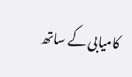کامیابی کے ساتھ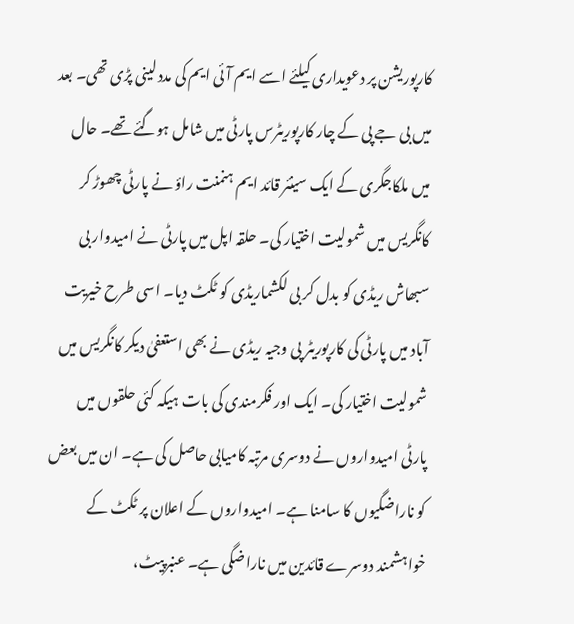کارپوریشن پر دعویداری کیلئے اسے ایم آئی ایم کی مدد لینی پڑی تھی۔ بعد میں بی جے پی کے چار کارپوریٹرس پارٹی میں شامل ہوگئے تھے۔ حال میں ملکاجگری کے ایک سینئر قائد ایم ہنمنت راؤ نے پارٹی چھوڑ کر کانگریس میں شمولیت اختیار کی۔ حلقہ اپل میں پارٹی نے امیدوار بی سبھاش ریڈی کو بدل کر بی لکشماریڈی کو ٹکٹ دیا۔ اسی طرح خیریت آباد میں پارٹی کی کارپوریٹر پی وجیہ ریڈی نے بھی استعفیٰ دیکر کانگریس میں شمولیت اختیار کی۔ ایک اور فکرمندی کی بات ہیکہ کئی حلقوں میں پارٹی امیدواروں نے دوسری مرتبہ کامیابی حاصل کی ہے۔ ان میں بعض کو ناراضگیوں کا سامنا ہے۔ امیدواروں کے اعلان پر ٹکٹ کے خواہشمند دوسرے قائدین میں ناراضگی ہے۔ عنبرپیٹ،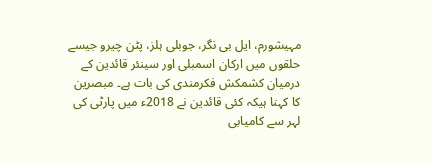مہیشورم، ایل بی نگر، جوبلی ہلز، پٹن چیرو جیسے حلقوں میں ارکان اسمبلی اور سینئر قائدین کے درمیان کشمکش فکرمندی کی بات ہے۔ مبصرین کا کہنا ہیکہ کئی قائدین نے 2018ء میں پارٹی کی لہر سے کامیابی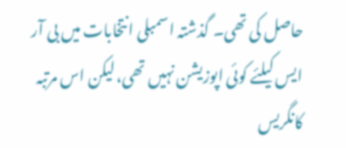حاصل کی تھی۔ گذشتہ اسمبلی انتخابات میں بی آر ایس کیلئے کوئی اپوزیشن نہیں تھی، لیکن اس مرتبہ کانگریس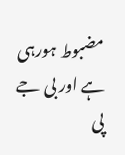مضبوط ہورہی ہے اور بی جے پی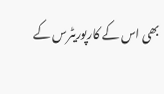بھی اس کے کارپوریٹرس کے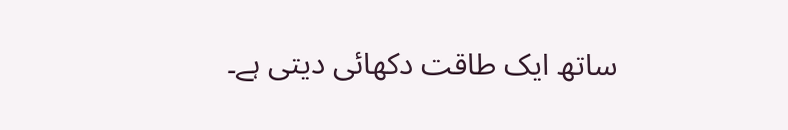ساتھ ایک طاقت دکھائی دیتی ہے۔